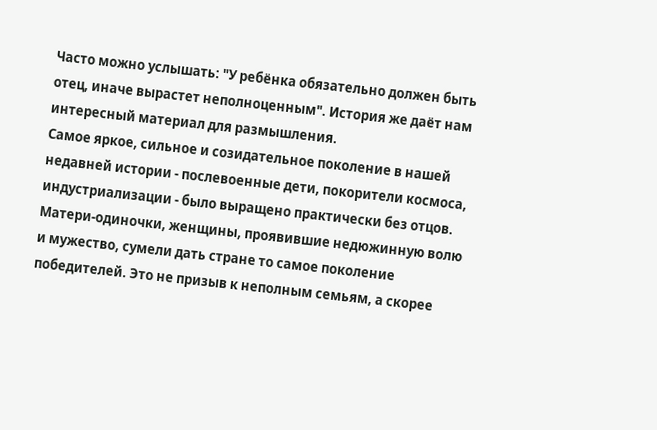Часто можно услышать: "У ребёнка обязательно должен быть отец, иначе вырастет неполноценным". История же даёт нам интересный материал для размышления.
Самое яркое, сильное и созидательное поколение в нашей недавней истории - послевоенные дети, покорители космоса, индустриализации - было выращено практически без отцов. Матери-одиночки, женщины, проявившие недюжинную волю и мужество, сумели дать стране то самое поколение победителей. Это не призыв к неполным семьям, а скорее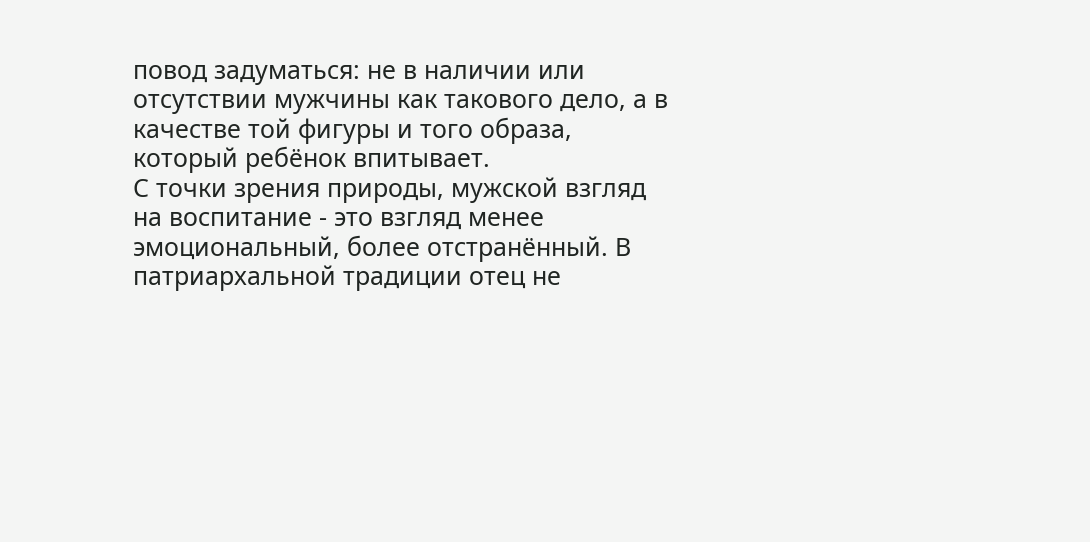повод задуматься: не в наличии или отсутствии мужчины как такового дело, а в качестве той фигуры и того образа, который ребёнок впитывает.
С точки зрения природы, мужской взгляд на воспитание - это взгляд менее эмоциональный, более отстранённый. В патриархальной традиции отец не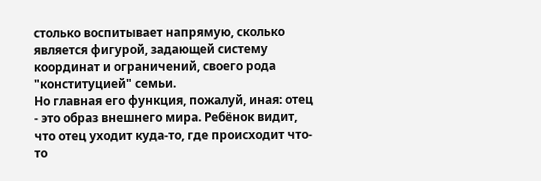столько воспитывает напрямую, сколько является фигурой, задающей систему координат и ограничений, своего рода "конституцией" семьи.
Но главная его функция, пожалуй, иная: отец - это образ внешнего мира. Ребёнок видит, что отец уходит куда-то, где происходит что-то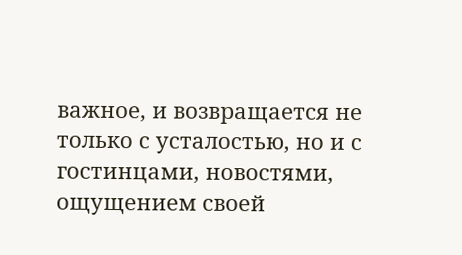важное, и возвращается не только с усталостью, но и с гостинцами, новостями, ощущением своей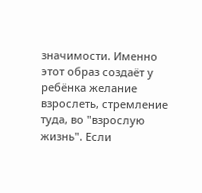значимости. Именно этот образ создаёт у ребёнка желание взрослеть, стремление туда, во "взрослую жизнь". Если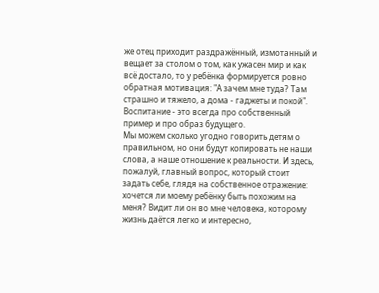же отец приходит раздражённый, измотанный и вещает за столом о том, как ужасен мир и как всё достало, то у ребёнка формируется ровно обратная мотивация: "А зачем мне туда? Там страшно и тяжело, а дома - гаджеты и покой".
Воспитание - это всегда про собственный пример и про образ будущего.
Мы можем сколько угодно говорить детям о правильном, но они будут копировать не наши слова, а наше отношение к реальности. И здесь, пожалуй, главный вопрос, который стоит задать себе, глядя на собственное отражение: хочется ли моему ребёнку быть похожим на меня? Видит ли он во мне человека, которому жизнь даётся легко и интересно,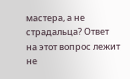мастера, а не страдальца? Ответ на этот вопрос лежит не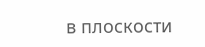в плоскости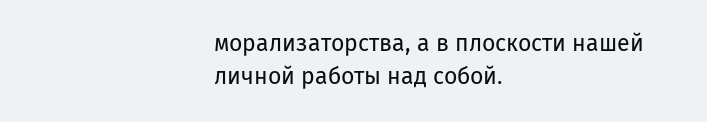морализаторства, а в плоскости нашей личной работы над собой.